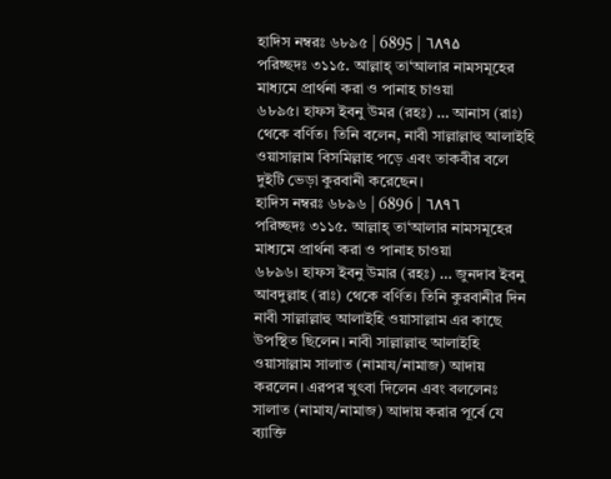হাদিস নম্বরঃ ৬৮৯৫ | 6895 | ٦۸۹۵
পরিচ্ছদঃ ৩১১৫. আল্লাহ্ তা‘আলার নামসমূহের মাধ্যমে প্রার্থনা করা ও পানাহ চাওয়া
৬৮৯৫। হাফস ইবনু উমর (রহঃ) … আনাস (রাঃ) থেকে বর্ণিত। তিনি বলেন, নাবী সাল্লাল্লাহু আলাইহি ওয়াসাল্লাম বিসমিল্লাহ পড়ে এবং তাকবীর বলে দুইটি ভেড়া কুরবানী করেছেন।
হাদিস নম্বরঃ ৬৮৯৬ | 6896 | ٦۸۹٦
পরিচ্ছদঃ ৩১১৫. আল্লাহ্ তা‘আলার নামসমূহের মাধ্যমে প্রার্থনা করা ও পানাহ চাওয়া
৬৮৯৬। হাফস ইবনু উমার (রহঃ) … জুনদাব ইবনু আবদুল্লাহ (রাঃ) থেকে বর্ণিত। তিনি কুরবানীর দিন নাবী সাল্লাল্লাহু আলাইহি ওয়াসাল্লাম এর কাছে উপস্থিত ছিলেন। নাবী সাল্লাল্লাহু আলাইহি ওয়াসাল্লাম সালাত (নামায/নামাজ) আদায় করলেন। এরপর খুৎবা দিলেন এবং বললেনঃ সালাত (নামায/নামাজ) আদায় করার পূর্বে যে ব্যাক্তি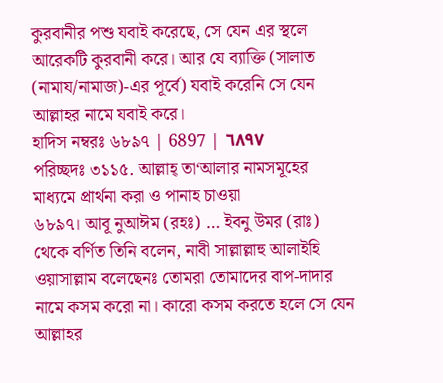কুরবানীর পশু যবাই করেছে, সে যেন এর স্থলে আরেকটি কুরবানী করে। আর যে ব্যাক্তি (সালাত (নামায/নামাজ)-এর পূর্বে) যবাই করেনি সে যেন আল্লাহর নামে যবাই করে।
হাদিস নম্বরঃ ৬৮৯৭ | 6897 | ٦۸۹۷
পরিচ্ছদঃ ৩১১৫. আল্লাহ্ তা‘আলার নামসমূহের মাধ্যমে প্রার্থনা করা ও পানাহ চাওয়া
৬৮৯৭। আবূ নুআঈম (রহঃ) … ইবনু উমর (রাঃ) থেকে বর্ণিত তিনি বলেন, নাবী সাল্লাল্লাহু আলাইহি ওয়াসাল্লাম বলেছেনঃ তোমরা তোমাদের বাপ-দাদার নামে কসম করো না। কারো কসম করতে হলে সে যেন আল্লাহর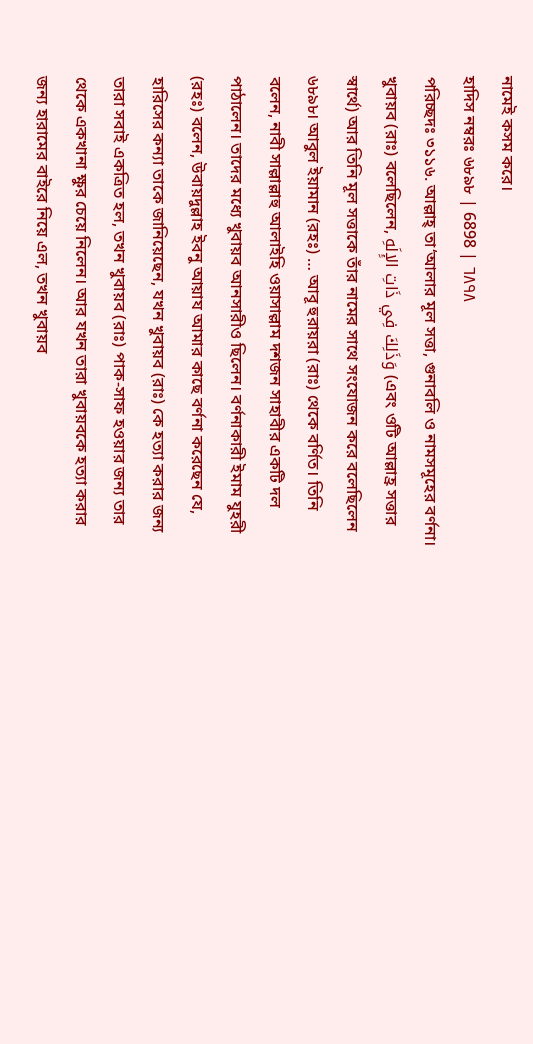নামেই কসম করে।
হাদিস নম্বরঃ ৬৮৯৮ | 6898 | ٦۸۹۸
পরিচ্ছদঃ ৩১১৬. আল্লাহ্ তা‘আলার মূল সত্তা, গুনাবলি ও নামসমূহের বর্ণনা। খুবায়ব (রাঃ) বলেছিলেন, وَذَلِكَ فِي ذَاتِ الإِلَهِ (এবং ওটি আল্লাহ্র সত্তার স্বার্থে) আর তিনি মূল সত্তাকে তাঁর নামের সাথে সংযোজন করে বলেছিলেন
৬৮৯৮। আবুল ইয়ামান (রহঃ) … আবূ হুরায়রা (রাঃ) থেকে বর্ণিত। তিনি বলেন, নাবী সাল্লাল্লাহু আলাইহি ওয়াসাল্লাম দশজন সাহাবীর একটি দল পাঠালেন। তাদের মধ্যে খুবায়ব আনসারীও ছিলেন। বর্ণনাকারী ইমাম যুহরী (রহঃ) বলেন, উবায়দুল্লাহ ইবনু আয়ায আমার কাছে বর্ণনা করেছেন যে, হারিসের কন্যা তাকে জানিয়েছেন, যখন খুবায়ব (রাঃ) কে হত্যা করার জন্য তারা সবাই একত্রিত হল, তখন খুবায়ব (রাঃ) পাক-সাফ হওয়ার জন্য তার থেকে একখানা ক্ষুর চেয়ে নিলেন। আর যখন তারা খুবায়বকে হত্যা করার জন্য হারামের বাইরে নিয়ে এল, তখন খুবায়ব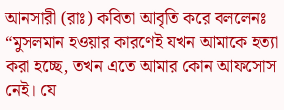আনসারী (রাঃ) কবিতা আবৃতি করে বললেনঃ “মুসলমান হওয়ার কারণেই যখন আমাকে হত্যা করা হচ্ছে, তখন এতে আমার কোন আফসোস নেই। যে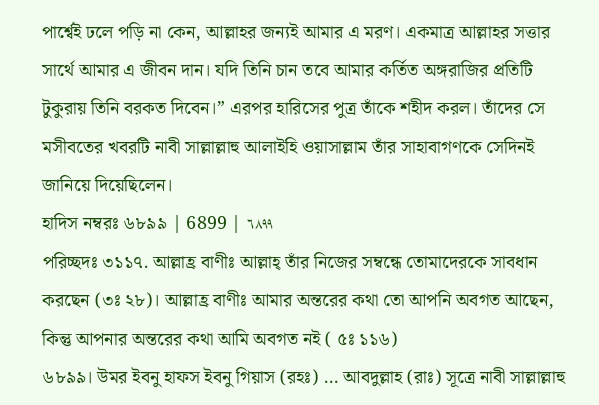পার্শ্বেই ঢলে পড়ি না কেন, আল্লাহর জন্যই আমার এ মরণ। একমাত্র আল্লাহর সত্তার সার্থে আমার এ জীবন দান। যদি তিনি চান তবে আমার কর্তিত অঙ্গরাজির প্রতিটি টুকুরায় তিনি বরকত দিবেন।” এরপর হারিসের পুত্র তাঁকে শহীদ করল। তাঁদের সে মসীবতের খবরটি নাবী সাল্লাল্লাহু আলাইহি ওয়াসাল্লাম তাঁর সাহাবাগণকে সেদিনই জানিয়ে দিয়েছিলেন।
হাদিস নম্বরঃ ৬৮৯৯ | 6899 | ٦۸۹۹
পরিচ্ছদঃ ৩১১৭. আল্লাহ্র বাণীঃ আল্লাহ্ তাঁর নিজের সম্বন্ধে তোমাদেরকে সাবধান করছেন (৩ঃ ২৮)। আল্লাহ্র বাণীঃ আমার অন্তরের কথা তো আপনি অবগত আছেন, কিন্তু আপনার অন্তরের কথা আমি অবগত নই ( ৫ঃ ১১৬)
৬৮৯৯। উমর ইবনু হাফস ইবনু গিয়াস (রহঃ) … আবদুল্লাহ (রাঃ) সূত্রে নাবী সাল্লাল্লাহু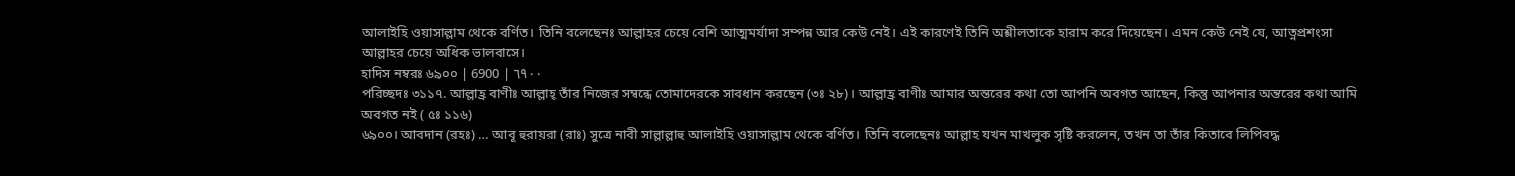আলাইহি ওয়াসাল্লাম থেকে বর্ণিত। তিনি বলেছেনঃ আল্লাহর চেয়ে বেশি আত্মমর্যাদা সম্পন্ন আর কেউ নেই। এই কারণেই তিনি অশ্লীলতাকে হারাম করে দিয়েছেন। এমন কেউ নেই যে, আত্নপ্রশংসা আল্লাহর চেয়ে অধিক ভালবাসে।
হাদিস নম্বরঃ ৬৯০০ | 6900 | ٦۹۰۰
পরিচ্ছদঃ ৩১১৭. আল্লাহ্র বাণীঃ আল্লাহ্ তাঁর নিজের সম্বন্ধে তোমাদেরকে সাবধান করছেন (৩ঃ ২৮)। আল্লাহ্র বাণীঃ আমার অন্তরের কথা তো আপনি অবগত আছেন, কিন্তু আপনার অন্তরের কথা আমি অবগত নই ( ৫ঃ ১১৬)
৬৯০০। আবদান (রহঃ) … আবূ হুরায়রা (রাঃ) সুত্রে নাবী সাল্লাল্লাহু আলাইহি ওয়াসাল্লাম থেকে বর্ণিত। তিনি বলেছেনঃ আল্লাহ যখন মাখলুক সৃষ্টি করলেন, তখন তা তাঁর কিতাবে লিপিবদ্ধ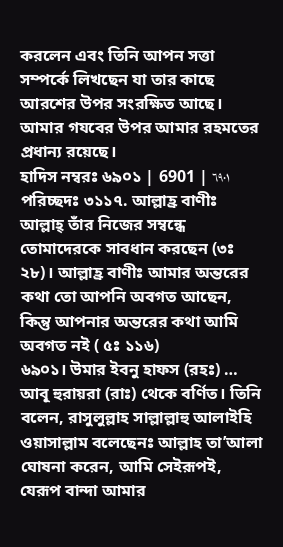করলেন এবং তিনি আপন সত্তা সম্পর্কে লিখছেন যা তার কাছে আরশের উপর সংরক্ষিত আছে। আমার গযবের উপর আমার রহমতের প্রধান্য রয়েছে।
হাদিস নম্বরঃ ৬৯০১ | 6901 | ٦۹۰۱
পরিচ্ছদঃ ৩১১৭. আল্লাহ্র বাণীঃ আল্লাহ্ তাঁর নিজের সম্বন্ধে তোমাদেরকে সাবধান করছেন (৩ঃ ২৮)। আল্লাহ্র বাণীঃ আমার অন্তরের কথা তো আপনি অবগত আছেন, কিন্তু আপনার অন্তরের কথা আমি অবগত নই ( ৫ঃ ১১৬)
৬৯০১। উমার ইবনু হাফস (রহঃ) … আবূ হুরায়রা (রাঃ) থেকে বর্ণিত। তিনি বলেন, রাসুলুল্লাহ সাল্লাল্লাহু আলাইহি ওয়াসাল্লাম বলেছেনঃ আল্লাহ তা’আলা ঘোষনা করেন, আমি সেইরূপই, যেরূপ বান্দা আমার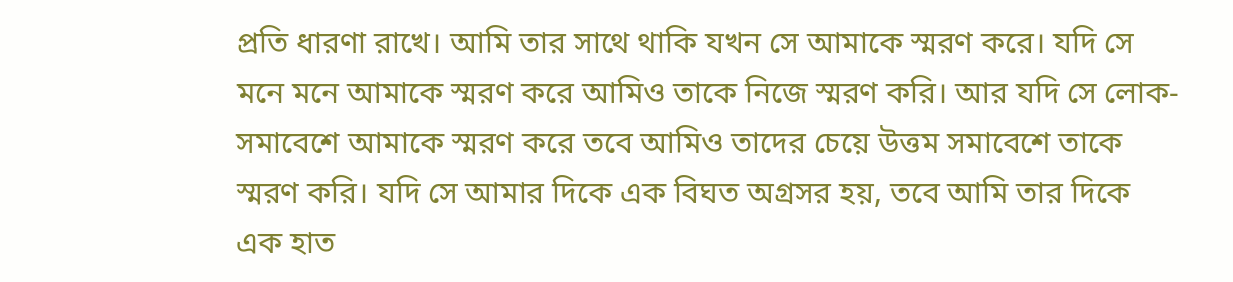প্রতি ধারণা রাখে। আমি তার সাথে থাকি যখন সে আমাকে স্মরণ করে। যদি সে মনে মনে আমাকে স্মরণ করে আমিও তাকে নিজে স্মরণ করি। আর যদি সে লোক-সমাবেশে আমাকে স্মরণ করে তবে আমিও তাদের চেয়ে উত্তম সমাবেশে তাকে স্মরণ করি। যদি সে আমার দিকে এক বিঘত অগ্রসর হয়, তবে আমি তার দিকে এক হাত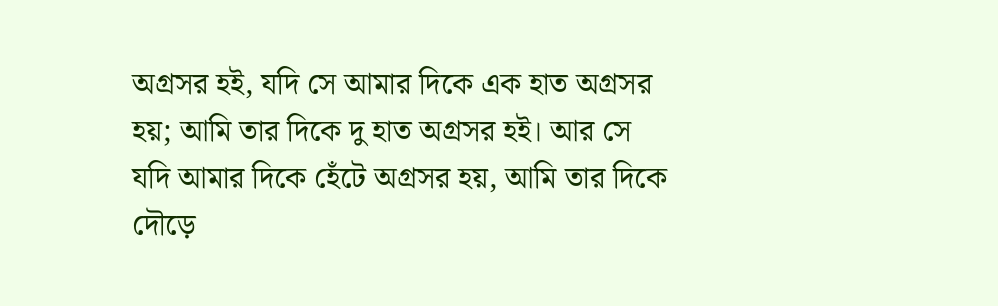অগ্রসর হই, যদি সে আমার দিকে এক হাত অগ্রসর হয়; আমি তার দিকে দু হাত অগ্রসর হই। আর সে যদি আমার দিকে হেঁটে অগ্রসর হয়, আমি তার দিকে দৌড়ে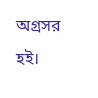অগ্রসর হই।